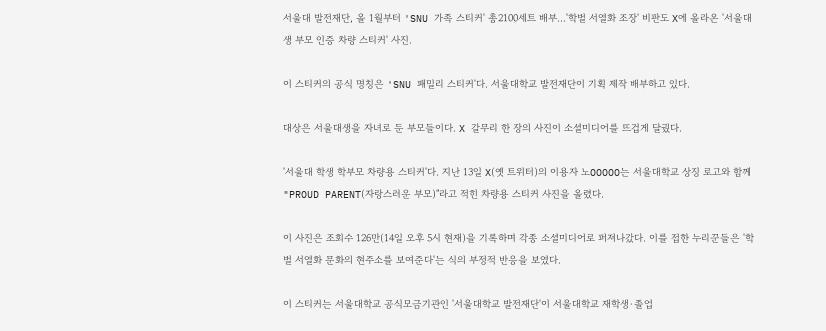서울대 발전재단, 올 1월부터 'SNU 가족 스티커' 총2100세트 배부...'학벌 서열화 조장' 비판도 X에 올라온 '서울대생 부모 인증 차량 스티커' 사진.

이 스티커의 공식 명칭은 'SNU 패밀리 스티커'다. 서울대학교 발전재단이 기획 제작 배부하고 있다.

대상은 서울대생을 자녀로 둔 부모들이다. X 갈무리 한 장의 사진이 소셜미디어를 뜨겁게 달궜다.

'서울대 학생 학부모 차량용 스티커'다. 지난 13일 X(옛 트위터)의 이용자 노OOOOO는 서울대학교 상징 로고와 함께 "PROUD PARENT(자랑스러운 부모)"라고 적힌 차량용 스티커 사진을 올렸다.

이 사진은 조회수 126만(14일 오후 5시 현재)을 기록하며 각종 소셜미디어로 퍼져나갔다. 이를 접한 누리꾼들은 '학벌 서열화 문화의 현주소를 보여준다'는 식의 부정적 반응을 보였다.

이 스티커는 서울대학교 공식모금기관인 '서울대학교 발전재단'이 서울대학교 재학생·졸업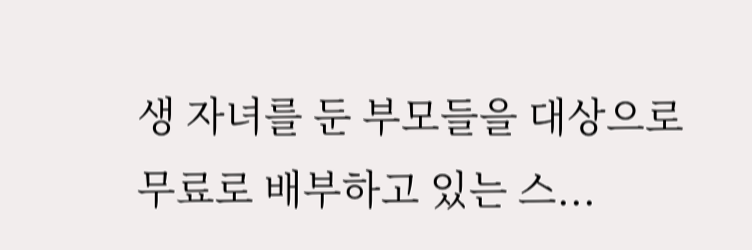생 자녀를 둔 부모들을 대상으로 무료로 배부하고 있는 스...